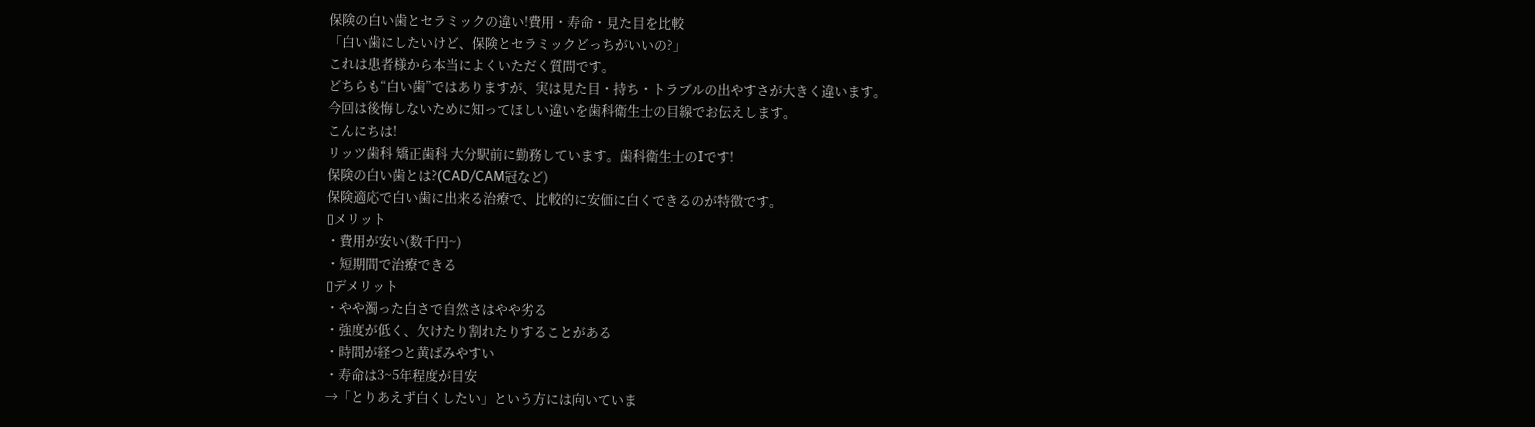保険の白い歯とセラミックの違い!費用・寿命・見た目を比較
「白い歯にしたいけど、保険とセラミックどっちがいいの?」
これは患者様から本当によくいただく質問です。
どちらも“白い歯”ではありますが、実は見た目・持ち・トラブルの出やすさが大きく違います。
今回は後悔しないために知ってほしい違いを歯科衛生士の目線でお伝えします。
こんにちは!
リッツ歯科 矯正歯科 大分駅前に勤務しています。歯科衛生士のIです!
保険の白い歯とは?(CAD/CAM冠など)
保険適応で白い歯に出来る治療で、比較的に安価に白くできるのが特徴です。
▯メリット
・費用が安い(数千円~)
・短期間で治療できる
▯デメリット
・やや濁った白さで自然さはやや劣る
・強度が低く、欠けたり割れたりすることがある
・時間が経つと黄ばみやすい
・寿命は3~5年程度が目安
→「とりあえず白くしたい」という方には向いていま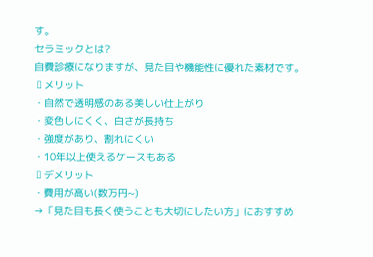す。
セラミックとは?
自費診療になりますが、見た目や機能性に優れた素材です。
▯メリット
・自然で透明感のある美しい仕上がり
・変色しにくく、白さが長持ち
・強度があり、割れにくい
・10年以上使えるケースもある
▯デメリット
・費用が高い(数万円~)
→「見た目も長く使うことも大切にしたい方」におすすめ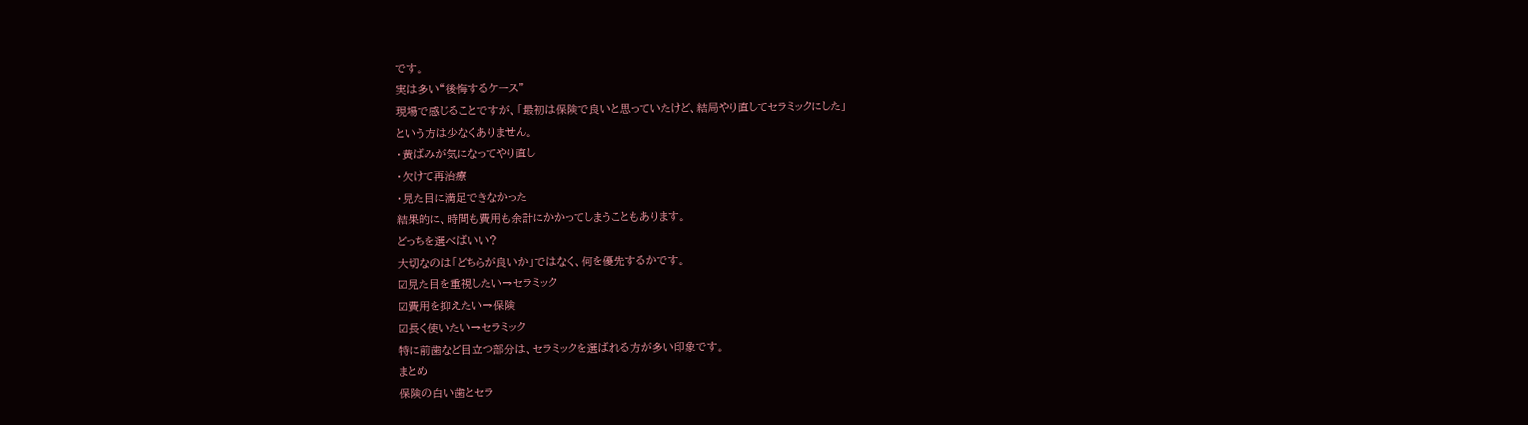です。
実は多い“後悔するケース”
現場で感じることですが、「最初は保険で良いと思っていたけど、結局やり直してセラミックにした」
という方は少なくありません。
・黄ばみが気になってやり直し
・欠けて再治療
・見た目に満足できなかった
結果的に、時間も費用も余計にかかってしまうこともあります。
どっちを選べばいい?
大切なのは「どちらが良いか」ではなく、何を優先するかです。
☑見た目を重視したい→セラミック
☑費用を抑えたい→保険
☑長く使いたい→セラミック
特に前歯など目立つ部分は、セラミックを選ばれる方が多い印象です。
まとめ
保険の白い歯とセラ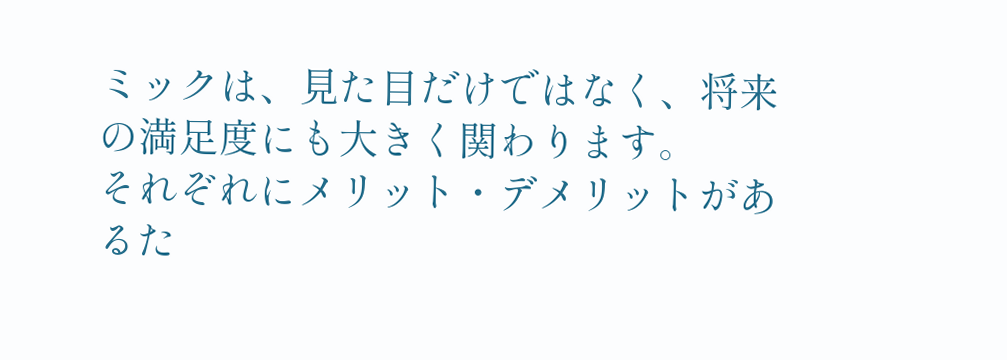ミックは、見た目だけではなく、将来の満足度にも大きく関わります。
それぞれにメリット・デメリットがあるた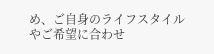め、ご自身のライフスタイルやご希望に合わせ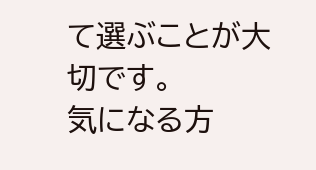て選ぶことが大切です。
気になる方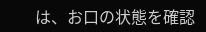は、お口の状態を確認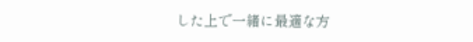した上で一緒に最適な方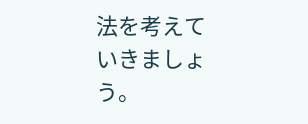法を考えていきましょう。